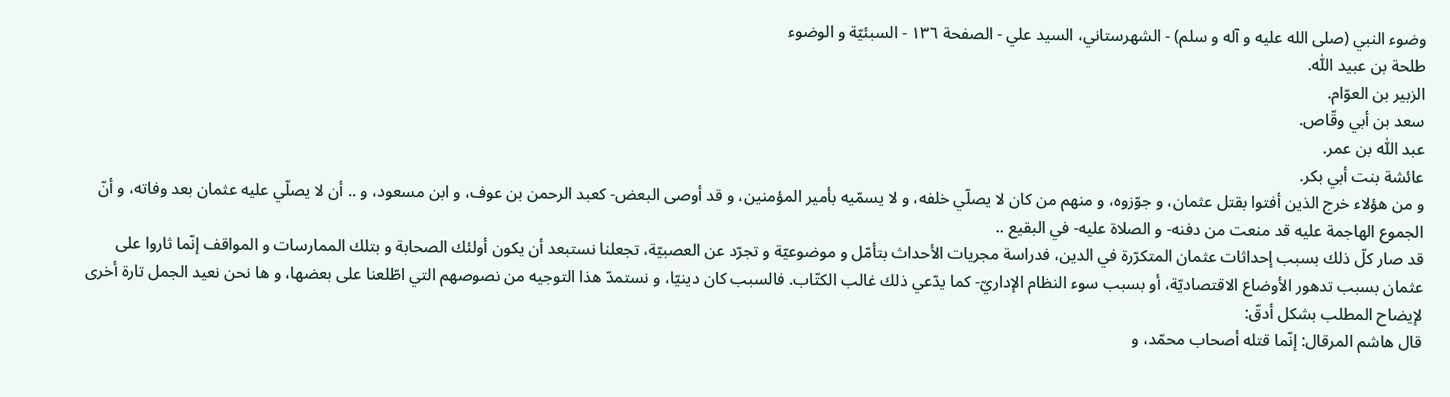وضوء النبي (صلى الله عليه و آله و سلم) - الشهرستاني، السيد علي - الصفحة ١٣٦ - السبئيّة و الوضوء
طلحة بن عبيد اللّٰه.
الزبير بن العوّام.
سعد بن أبي وقّاص.
عبد اللّٰه بن عمر.
عائشة بنت أبي بكر.
و من هؤلاء خرج الذين أفتوا بقتل عثمان، و جوّزوه، و منهم من كان لا يصلّي خلفه، و لا يسمّيه بأمير المؤمنين، و قد أوصى البعض- كعبد الرحمن بن عوف، و ابن مسعود، و .. أن لا يصلّي عليه عثمان بعد وفاته، و أنّ الجموع الهاجمة عليه قد منعت من دفنه- و الصلاة عليه- في البقيع ..
قد صار كلّ ذلك بسبب إحداثات عثمان المتكرّرة في الدين، فدراسة مجريات الأحداث بتأمّل و موضوعيّة و تجرّد عن العصبيّة، تجعلنا نستبعد أن يكون أولئك الصحابة و بتلك الممارسات و المواقف إنّما ثاروا على عثمان بسبب تدهور الأوضاع الاقتصاديّة، أو بسبب سوء النظام الإداريّ- كما يدّعي ذلك غالب الكتّاب. فالسبب كان دينيّا، و نستمدّ هذا التوجيه من نصوصهم التي اطّلعنا على بعضها، و ها نحن نعيد الجمل تارة أخرى لإيضاح المطلب بشكل أدقّ:
قال هاشم المرقال: إنّما قتله أصحاب محمّد، و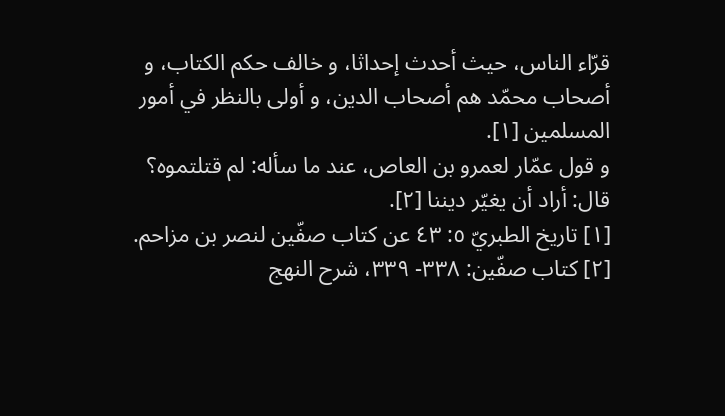قرّاء الناس، حيث أحدث إحداثا، و خالف حكم الكتاب، و أصحاب محمّد هم أصحاب الدين، و أولى بالنظر في أمور المسلمين [١].
و قول عمّار لعمرو بن العاص، عند ما سأله: لم قتلتموه؟
قال: أراد أن يغيّر ديننا [٢].
[١] تاريخ الطبريّ ٥: ٤٣ عن كتاب صفّين لنصر بن مزاحم.
[٢] كتاب صفّين: ٣٣٨- ٣٣٩، شرح النهج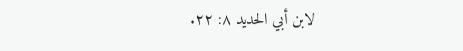لابن أبي الحديد ٨: ٢٢.